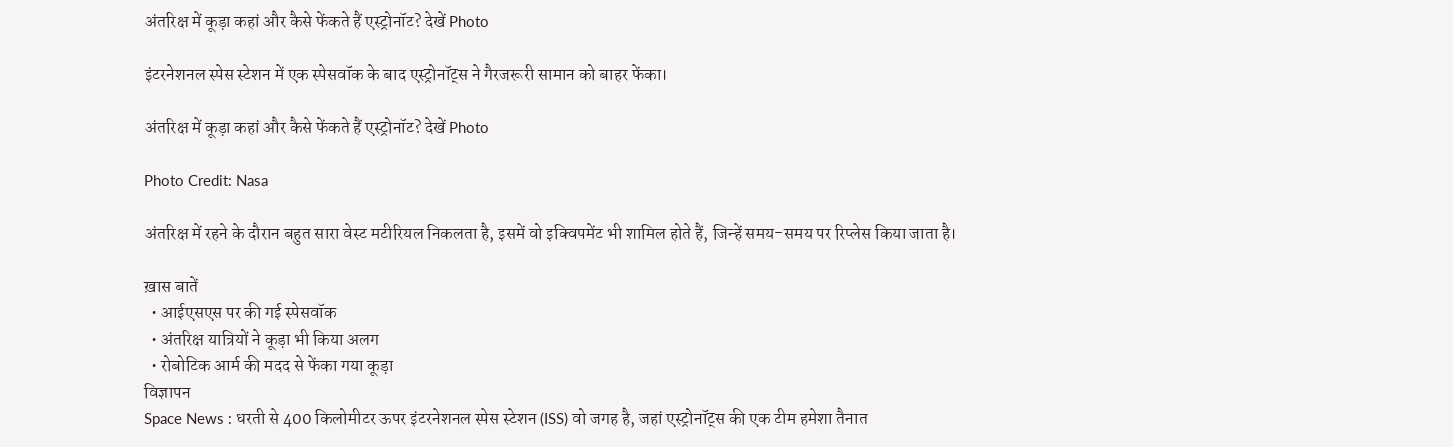अंतरिक्ष में कूड़ा कहां और कैसे फेंकते हैं एस्‍ट्रोनॉट? देखें Photo

इंटरनेशनल स्‍पेस स्‍टेशन में एक स्‍पेसवॉक के बाद एस्‍ट्रोनॉट्स ने गैरजरूरी सामान को बाहर फेंका।

अंतरिक्ष में कूड़ा कहां और कैसे फेंकते हैं एस्‍ट्रोनॉट? देखें Photo

Photo Credit: Nasa

अंतरिक्ष में रहने के दौरान बहुत सारा वेस्‍ट मटीरियल निकलता है, इसमें वो इक्विपमेंट भी शामिल होते हैं, जिन्‍हें समय-समय पर रिप्‍लेस किया जाता है।

ख़ास बातें
  • आईएसएस पर की गई स्‍पेसवॉक
  • अंतरिक्ष यात्रियों ने कूड़ा भी किया अलग
  • रोबोटिक आर्म की मदद से फेंका गया कूड़ा
विज्ञापन
Space News : धरती से 400 किलोमीटर ऊपर इंटरनेशनल स्‍पेस स्‍टेशन (ISS) वो जगह है, जहां एस्‍ट्रोनॉट्स की एक टीम हमेशा तैनात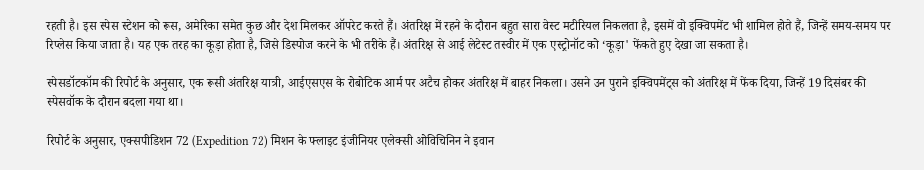रहती है। इस स्‍पेस स्‍टेशन को रूस, अमेरिका समेत कुछ और देश मिलकर ऑपरेट करते हैं। अंतरिक्ष में रहने के दौरान बहुत सारा वेस्‍ट मटीरियल निकलता है, इसमें वो इक्विपमेंट भी शामिल होते हैं, जिन्‍हें समय-समय पर रिप्‍लेस किया जाता है। यह एक तरह का कूड़ा होता है, जिसे डिस्‍पोज करने के भी तरीके हैं। अंतरिक्ष से आई लेटेस्‍ट तस्‍वीर में एक एस्‍ट्रोनॉट को ‘कूड़ा' फेंकते हुए देखा जा सकता है।

स्‍पेसडॉटकॉम की रिपोर्ट के अनुसार, एक रूसी अंतरिक्ष यात्री, आईएसएस के रोबोटिक आर्म पर अटैच होकर अंतरिक्ष में बाहर निकला। उसने उन पुराने इक्विपमेंट्स को अंतरिक्ष में फेंक दिया, जिन्‍हें 19 दिसंबर की स्‍पेसवॉक के दौरान बदला गया था।

रिपोर्ट के अनुसार, एक्सपीडिशन 72 (Expedition 72) मिशन के फ्लाइट इंजीनियर एलेक्सी ओविचिनिन ने इवान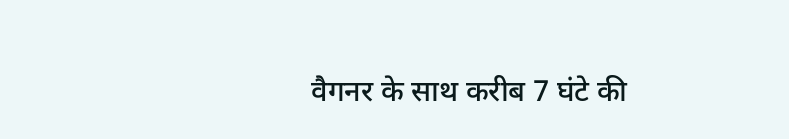वैगनर के साथ करीब 7 घंटे की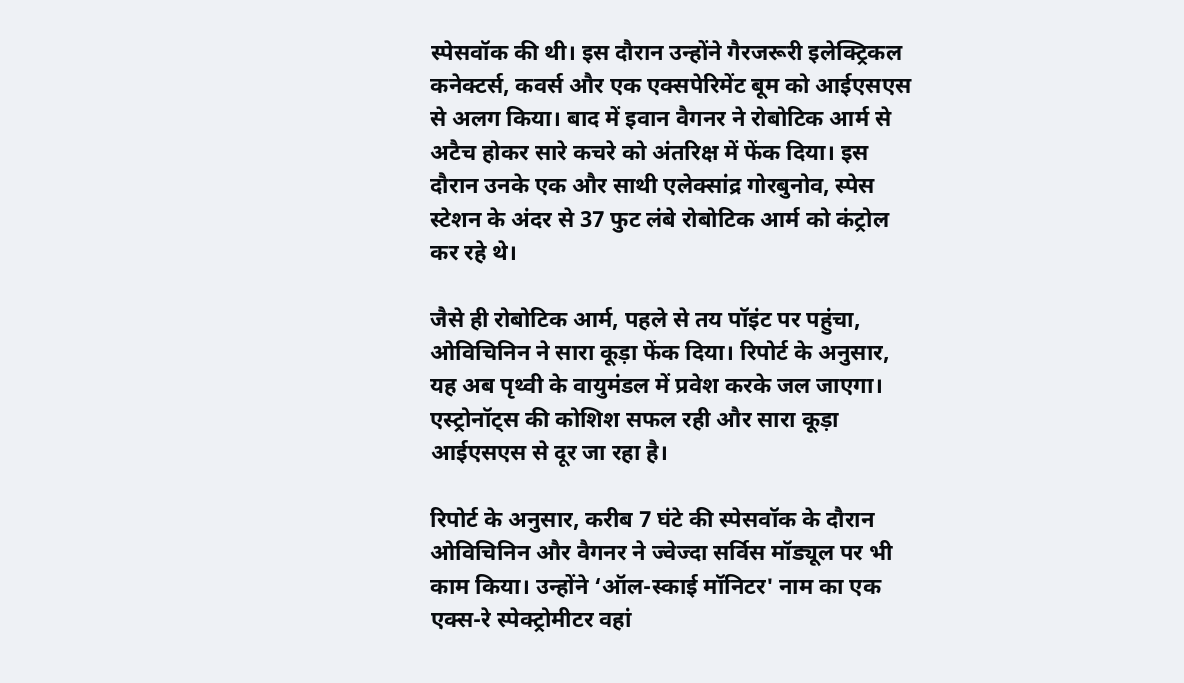स्‍पेसवॉक की थी। इस दौरान उन्‍होंने गैरजरूरी इलेक्ट्रिकल कनेक्‍टर्स, कवर्स और एक एक्‍सपेरिमेंट बूम को आईएसएस से अलग किया। बाद में इवान वैगनर ने रोबोटिक आर्म से अटैच होकर सारे कचरे को अंतरिक्ष में फेंक दिया। इस दौरान उनके एक और साथी एलेक्सांद्र गोरबुनोव, स्‍पेस स्‍टेशन के अंदर से 37 फुट लंबे रोबोटिक आर्म को कंट्रोल कर रहे थे।

जैसे ही रोबोटिक आर्म, पहले से तय पॉइंट पर पहुंचा, ओविचिनिन ने सारा कूड़ा फेंक दिया। रिपोर्ट के अनुसार, यह अब पृथ्‍वी के वायुमंडल में प्रवेश करके जल जाएगा। एस्‍ट्रोनॉट्स की कोशिश सफल रही और सारा कूड़ा आईएसएस से दूर जा रहा है।

रिपोर्ट के अनुसार, करीब 7 घंटे की स्‍पेसवॉक के दौरान ओविचिनिन और वैगनर ने ज्‍वेज्‍दा सर्विस मॉड्यूल पर भी काम किया। उन्‍होंने ‘ऑल-स्काई मॉनिटर' नाम का एक एक्स-रे स्पेक्ट्रोमीटर वहां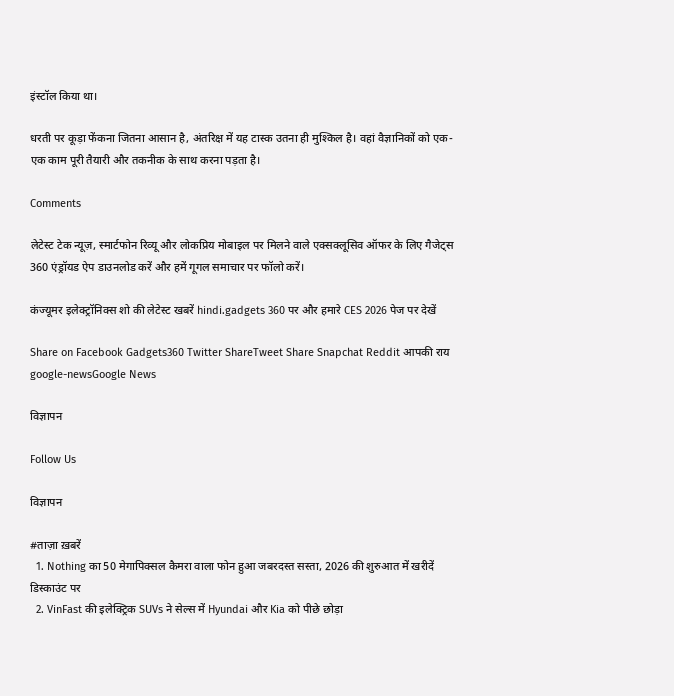इंस्‍टॉल किया था।

धरती पर कूड़ा फेंकना जितना आसान है, अंतरिक्ष में यह टास्‍क उतना ही मुश्किल है। वहां वैज्ञानिकों को एक-एक काम पूरी तैयारी और तकनीक के साथ करना पड़ता है।

Comments

लेटेस्ट टेक न्यूज़, स्मार्टफोन रिव्यू और लोकप्रिय मोबाइल पर मिलने वाले एक्सक्लूसिव ऑफर के लिए गैजेट्स 360 एंड्रॉयड ऐप डाउनलोड करें और हमें गूगल समाचार पर फॉलो करें।

कंज्यूमर इलेक्ट्रॉनिक्स शो की लेटेस्ट खबरें hindi.gadgets 360 पर और हमारे CES 2026 पेज पर देखें

Share on Facebook Gadgets360 Twitter ShareTweet Share Snapchat Reddit आपकी राय google-newsGoogle News

विज्ञापन

Follow Us

विज्ञापन

#ताज़ा ख़बरें
  1. Nothing का 50 मेगापिक्सल कैमरा वाला फोन हुआ जबरदस्त सस्ता, 2026 की शुरुआत में खरीदें डिस्काउंट पर
  2. VinFast की इलेक्ट्रिक SUVs ने सेल्स में Hyundai और Kia को पीछे छोड़ा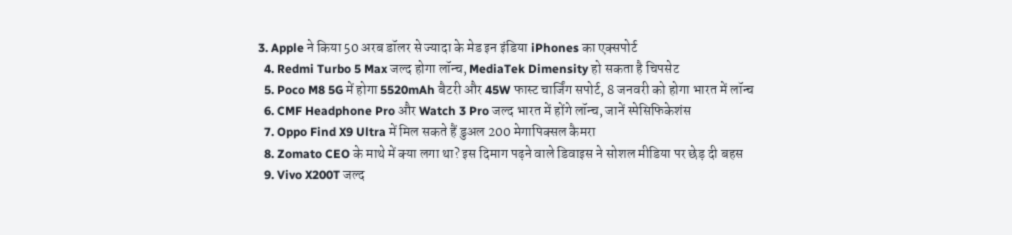3. Apple ने किया 50 अरब डॉलर से ज्यादा के मेड इन इंडिया iPhones का एक्सपोर्ट
  4. Redmi Turbo 5 Max जल्द होगा लॉन्च, MediaTek Dimensity हो सकता है चिपसेट
  5. Poco M8 5G में होगा 5520mAh बैटरी और 45W फास्ट चार्जिंग सपोर्ट, 8 जनवरी को होगा भारत में लॉन्च
  6. CMF Headphone Pro और Watch 3 Pro जल्द भारत में होंगे लॉन्च, जानें स्पेसिफिकेशंस
  7. Oppo Find X9 Ultra में मिल सकते हैं डुअल 200 मेगापिक्सल कैमरा
  8. Zomato CEO के माथे में क्या लगा था? इस दिमाग पढ़ने वाले डिवाइस ने सोशल मीडिया पर छेड़ दी बहस
  9. Vivo X200T जल्द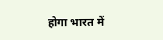होगा भारत में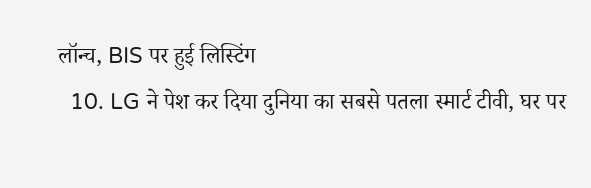लॉन्च, BIS पर हुई लिस्टिंग
  10. LG ने पेश कर दिया दुनिया का सबसे पतला स्मार्ट टीवी, घर पर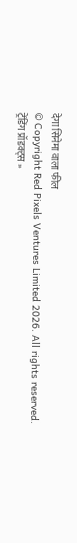देगा सिनेमा वाला फील
© Copyright Red Pixels Ventures Limited 2026. All rights reserved.
ट्रेंडिंग प्रॉडक्ट्स »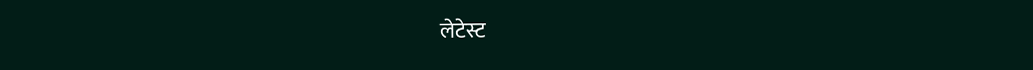लेटेस्ट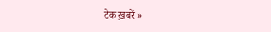टेक ख़बरें »